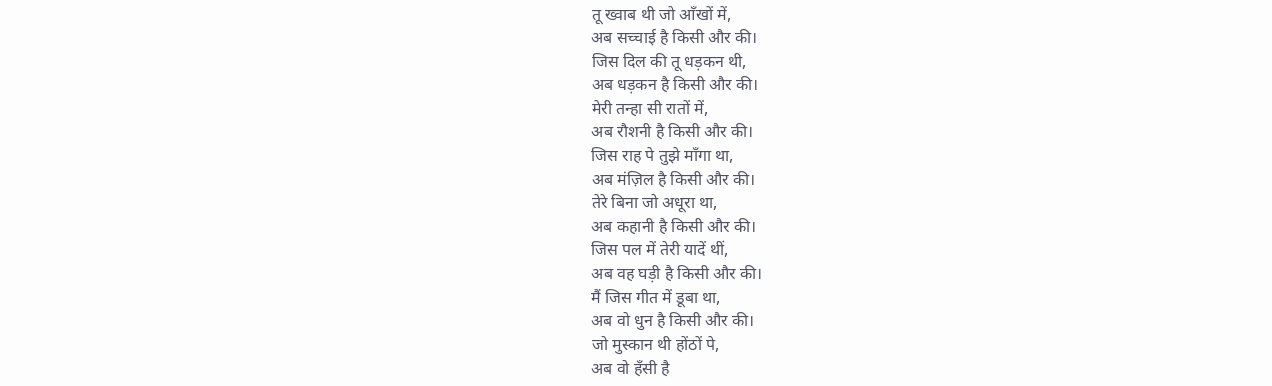तू ख्वाब थी जो आँखों में,
अब सच्चाई है किसी और की।
जिस दिल की तू धड़कन थी,
अब धड़कन है किसी और की।
मेरी तन्हा सी रातों में,
अब रौशनी है किसी और की।
जिस राह पे तुझे माँगा था,
अब मंज़िल है किसी और की।
तेरे बिना जो अधूरा था,
अब कहानी है किसी और की।
जिस पल में तेरी यादें थीं,
अब वह घड़ी है किसी और की।
मैं जिस गीत में डूबा था,
अब वो धुन है किसी और की।
जो मुस्कान थी होंठों पे,
अब वो हँसी है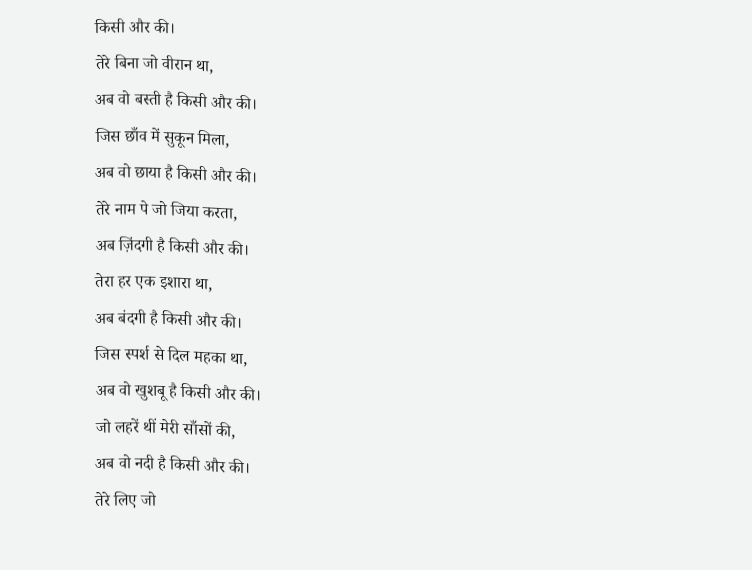किसी और की।
तेरे बिना जो वीरान था,
अब वो बस्ती है किसी और की।
जिस छाँव में सुकून मिला,
अब वो छाया है किसी और की।
तेरे नाम पे जो जिया करता,
अब ज़िंदगी है किसी और की।
तेरा हर एक इशारा था,
अब बंदगी है किसी और की।
जिस स्पर्श से दिल महका था,
अब वो खुशबू है किसी और की।
जो लहरें थीं मेरी साँसों की,
अब वो नदी है किसी और की।
तेरे लिए जो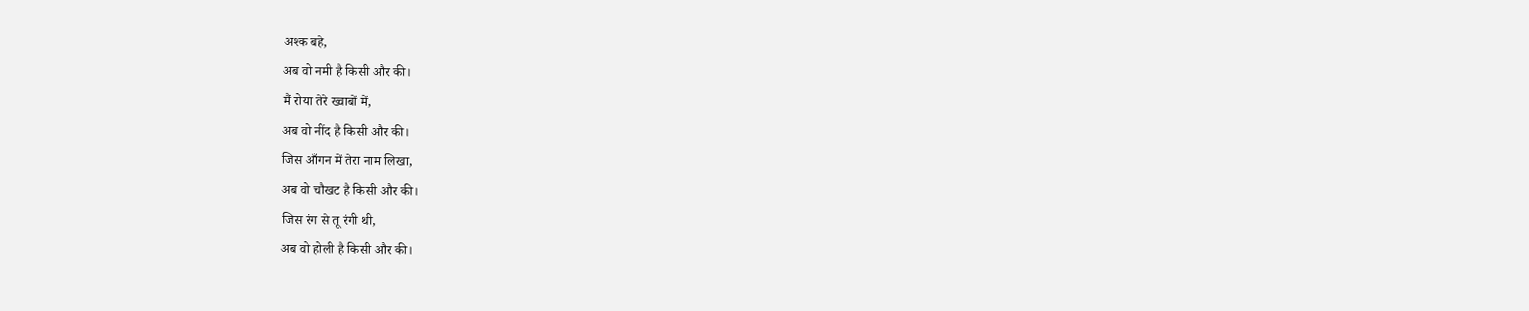अश्क बहे,
अब वो नमी है किसी और की।
मैं रोया तेरे ख्वाबों में,
अब वो नींद है किसी और की।
जिस आँगन में तेरा नाम लिखा,
अब वो चौखट है किसी और की।
जिस रंग से तू रंगी थी,
अब वो होली है किसी और की।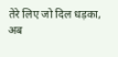तेरे लिए जो दिल धड़का,
अब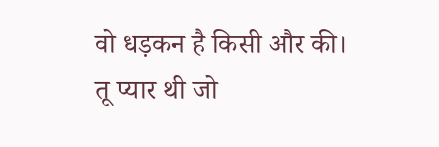वो धड़कन है किसी और की।
तू प्यार थी जो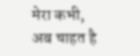मेरा कभी,
अब चाहत है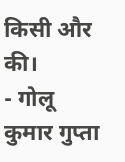किसी और की।
- गोलू कुमार गुप्ता